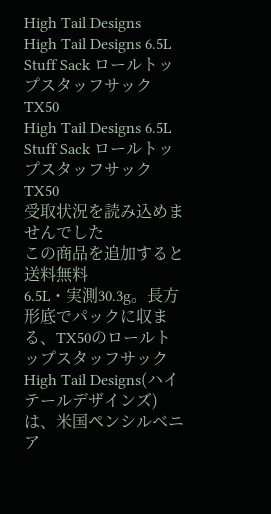High Tail Designs
High Tail Designs 6.5L Stuff Sack ロールトップスタッフサック TX50
High Tail Designs 6.5L Stuff Sack ロールトップスタッフサック TX50
受取状況を読み込めませんでした
この商品を追加すると送料無料
6.5L・実測30.3g。長方形底でパックに収まる、TX50のロールトップスタッフサック
High Tail Designs(ハイテールデザインズ)は、米国ペンシルベニア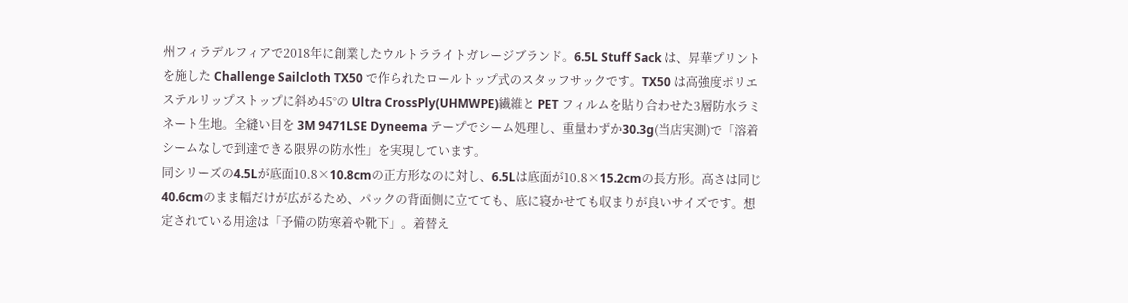州フィラデルフィアで2018年に創業したウルトラライトガレージブランド。6.5L Stuff Sack は、昇華プリントを施した Challenge Sailcloth TX50 で作られたロールトップ式のスタッフサックです。TX50 は高強度ポリエステルリップストップに斜め45°の Ultra CrossPly(UHMWPE)繊維と PET フィルムを貼り合わせた3層防水ラミネート生地。全縫い目を 3M 9471LSE Dyneema テープでシーム処理し、重量わずか30.3g(当店実測)で「溶着シームなしで到達できる限界の防水性」を実現しています。
同シリーズの4.5Lが底面10.8×10.8cmの正方形なのに対し、6.5Lは底面が10.8×15.2cmの長方形。高さは同じ40.6cmのまま幅だけが広がるため、パックの背面側に立てても、底に寝かせても収まりが良いサイズです。想定されている用途は「予備の防寒着や靴下」。着替え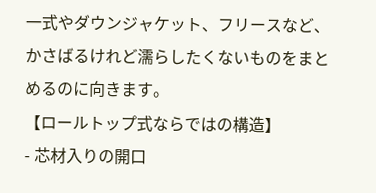一式やダウンジャケット、フリースなど、かさばるけれど濡らしたくないものをまとめるのに向きます。
【ロールトップ式ならではの構造】
- 芯材入りの開口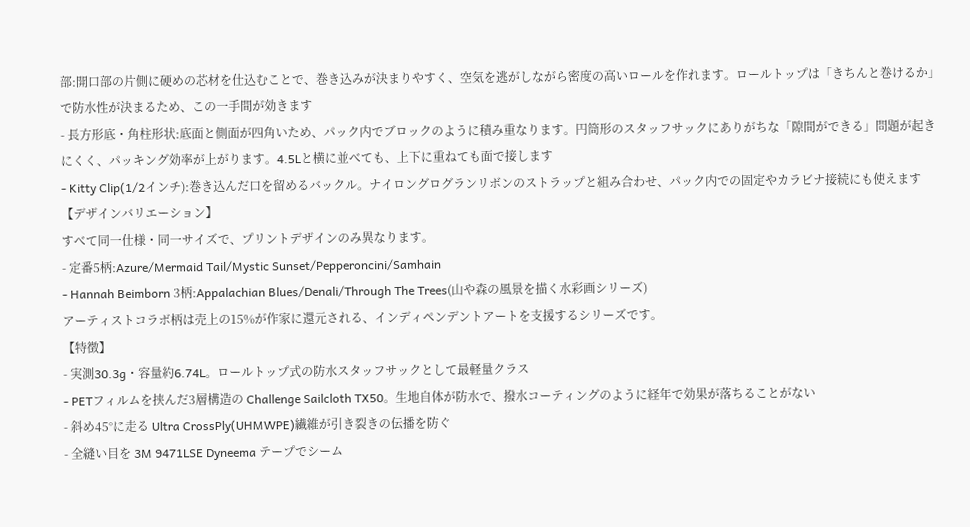部:開口部の片側に硬めの芯材を仕込むことで、巻き込みが決まりやすく、空気を逃がしながら密度の高いロールを作れます。ロールトップは「きちんと巻けるか」で防水性が決まるため、この一手間が効きます
- 長方形底・角柱形状:底面と側面が四角いため、パック内でブロックのように積み重なります。円筒形のスタッフサックにありがちな「隙間ができる」問題が起きにくく、パッキング効率が上がります。4.5Lと横に並べても、上下に重ねても面で接します
- Kitty Clip(1/2インチ):巻き込んだ口を留めるバックル。ナイロングログランリボンのストラップと組み合わせ、パック内での固定やカラビナ接続にも使えます
【デザインバリエーション】
すべて同一仕様・同一サイズで、プリントデザインのみ異なります。
- 定番5柄:Azure/Mermaid Tail/Mystic Sunset/Pepperoncini/Samhain
- Hannah Beimborn 3柄:Appalachian Blues/Denali/Through The Trees(山や森の風景を描く水彩画シリーズ)
アーティストコラボ柄は売上の15%が作家に還元される、インディペンデントアートを支援するシリーズです。
【特徴】
- 実測30.3g・容量約6.74L。ロールトップ式の防水スタッフサックとして最軽量クラス
- PETフィルムを挟んだ3層構造の Challenge Sailcloth TX50。生地自体が防水で、撥水コーティングのように経年で効果が落ちることがない
- 斜め45°に走る Ultra CrossPly(UHMWPE)繊維が引き裂きの伝播を防ぐ
- 全縫い目を 3M 9471LSE Dyneema テープでシーム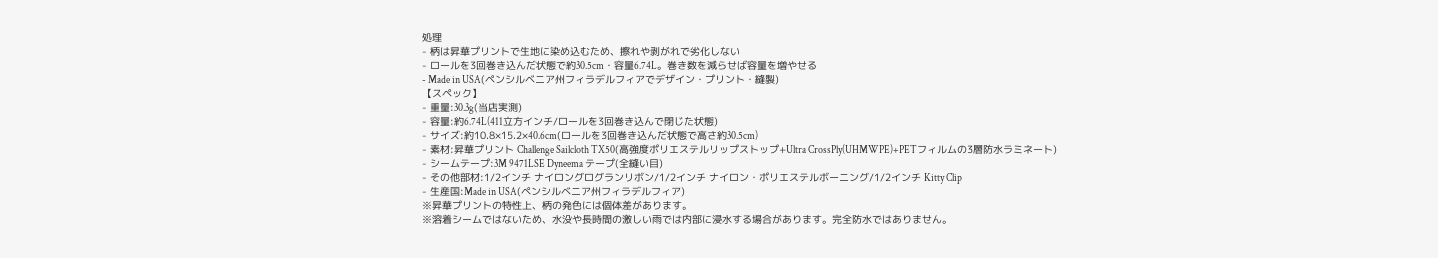処理
- 柄は昇華プリントで生地に染め込むため、擦れや剥がれで劣化しない
- ロールを3回巻き込んだ状態で約30.5cm・容量6.74L。巻き数を減らせば容量を増やせる
- Made in USA(ペンシルベニア州フィラデルフィアでデザイン・プリント・縫製)
【スペック】
- 重量:30.3g(当店実測)
- 容量:約6.74L(411立方インチ/ロールを3回巻き込んで閉じた状態)
- サイズ:約10.8×15.2×40.6cm(ロールを3回巻き込んだ状態で高さ約30.5cm)
- 素材:昇華プリント Challenge Sailcloth TX50(高強度ポリエステルリップストップ+Ultra CrossPly(UHMWPE)+PETフィルムの3層防水ラミネート)
- シームテープ:3M 9471LSE Dyneema テープ(全縫い目)
- その他部材:1/2インチ ナイロングログランリボン/1/2インチ ナイロン・ポリエステルボーニング/1/2インチ Kitty Clip
- 生産国:Made in USA(ペンシルベニア州フィラデルフィア)
※昇華プリントの特性上、柄の発色には個体差があります。
※溶着シームではないため、水没や長時間の激しい雨では内部に浸水する場合があります。完全防水ではありません。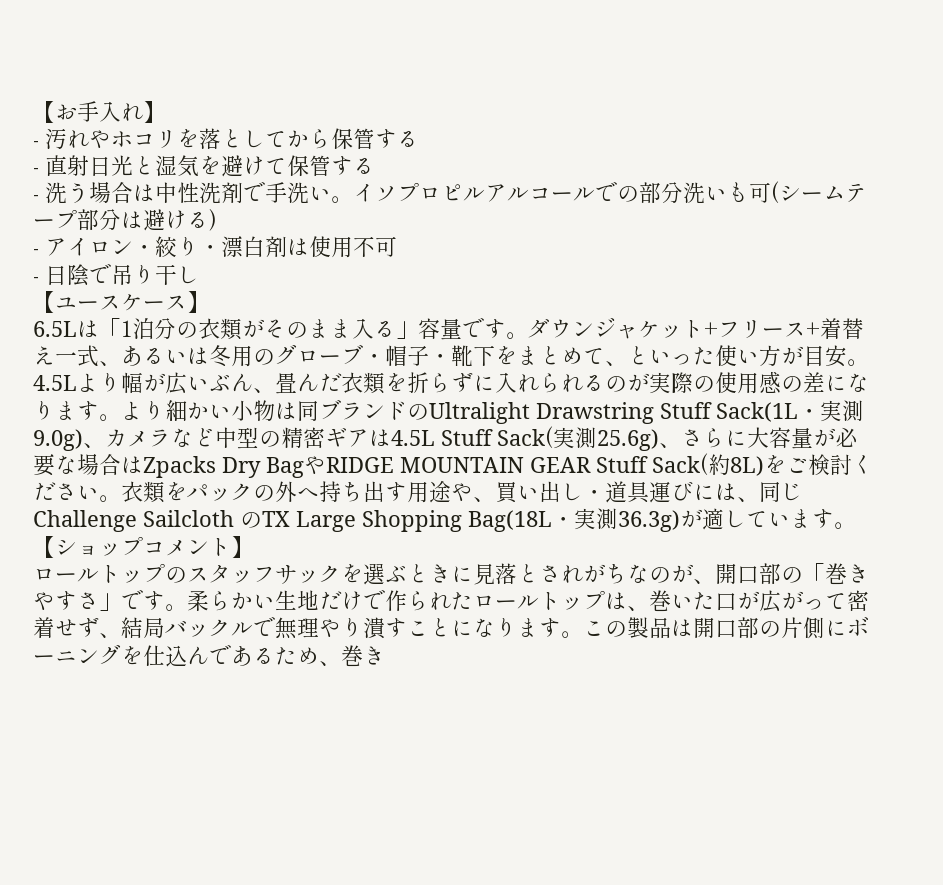【お手入れ】
- 汚れやホコリを落としてから保管する
- 直射日光と湿気を避けて保管する
- 洗う場合は中性洗剤で手洗い。イソプロピルアルコールでの部分洗いも可(シームテープ部分は避ける)
- アイロン・絞り・漂白剤は使用不可
- 日陰で吊り干し
【ユースケース】
6.5Lは「1泊分の衣類がそのまま入る」容量です。ダウンジャケット+フリース+着替え一式、あるいは冬用のグローブ・帽子・靴下をまとめて、といった使い方が目安。4.5Lより幅が広いぶん、畳んだ衣類を折らずに入れられるのが実際の使用感の差になります。より細かい小物は同ブランドのUltralight Drawstring Stuff Sack(1L・実測9.0g)、カメラなど中型の精密ギアは4.5L Stuff Sack(実測25.6g)、さらに大容量が必要な場合はZpacks Dry BagやRIDGE MOUNTAIN GEAR Stuff Sack(約8L)をご検討ください。衣類をパックの外へ持ち出す用途や、買い出し・道具運びには、同じ Challenge Sailcloth のTX Large Shopping Bag(18L・実測36.3g)が適しています。
【ショップコメント】
ロールトップのスタッフサックを選ぶときに見落とされがちなのが、開口部の「巻きやすさ」です。柔らかい生地だけで作られたロールトップは、巻いた口が広がって密着せず、結局バックルで無理やり潰すことになります。この製品は開口部の片側にボーニングを仕込んであるため、巻き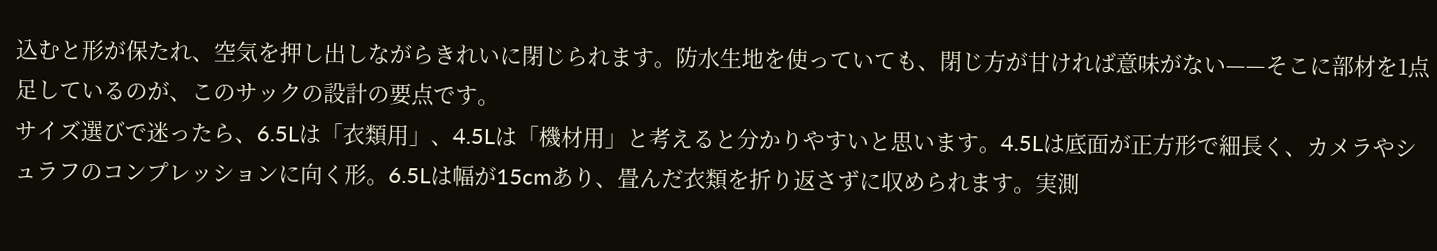込むと形が保たれ、空気を押し出しながらきれいに閉じられます。防水生地を使っていても、閉じ方が甘ければ意味がない——そこに部材を1点足しているのが、このサックの設計の要点です。
サイズ選びで迷ったら、6.5Lは「衣類用」、4.5Lは「機材用」と考えると分かりやすいと思います。4.5Lは底面が正方形で細長く、カメラやシュラフのコンプレッションに向く形。6.5Lは幅が15cmあり、畳んだ衣類を折り返さずに収められます。実測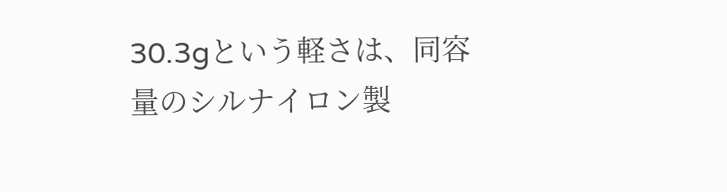30.3gという軽さは、同容量のシルナイロン製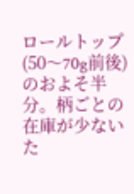ロールトップ(50〜70g前後)のおよそ半分。柄ごとの在庫が少ないた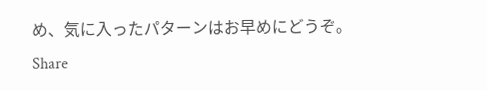め、気に入ったパターンはお早めにどうぞ。
Share